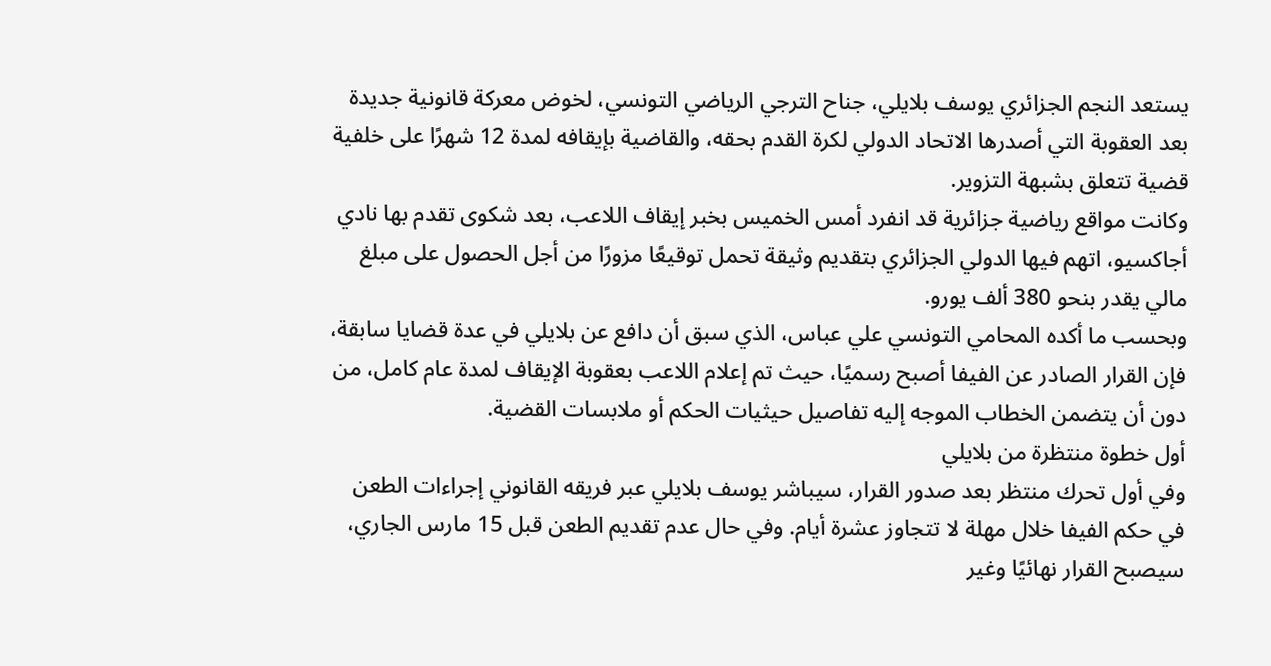يستعد النجم الجزائري يوسف بلايلي، جناح الترجي الرياضي التونسي، لخوض معركة قانونية جديدة بعد العقوبة التي أصدرها الاتحاد الدولي لكرة القدم بحقه، والقاضية بإيقافه لمدة 12 شهرًا على خلفية قضية تتعلق بشبهة التزوير.
وكانت مواقع رياضية جزائرية قد انفرد أمس الخميس بخبر إيقاف اللاعب، بعد شكوى تقدم بها نادي أجاكسيو، اتهم فيها الدولي الجزائري بتقديم وثيقة تحمل توقيعًا مزورًا من أجل الحصول على مبلغ مالي يقدر بنحو 380 ألف يورو.
وبحسب ما أكده المحامي التونسي علي عباس، الذي سبق أن دافع عن بلايلي في عدة قضايا سابقة، فإن القرار الصادر عن الفيفا أصبح رسميًا، حيث تم إعلام اللاعب بعقوبة الإيقاف لمدة عام كامل، من دون أن يتضمن الخطاب الموجه إليه تفاصيل حيثيات الحكم أو ملابسات القضية.
أول خطوة منتظرة من بلايلي
وفي أول تحرك منتظر بعد صدور القرار، سيباشر يوسف بلايلي عبر فريقه القانوني إجراءات الطعن في حكم الفيفا خلال مهلة لا تتجاوز عشرة أيام. وفي حال عدم تقديم الطعن قبل 15 مارس الجاري، سيصبح القرار نهائيًا وغير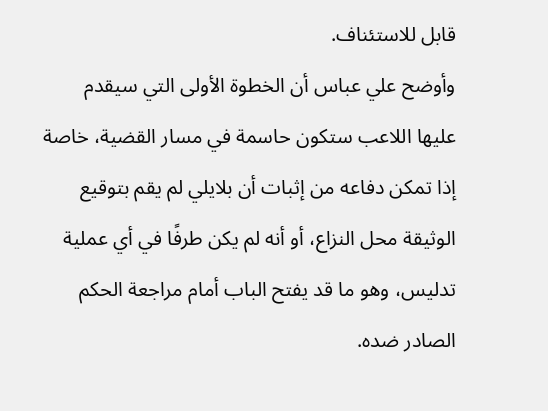قابل للاستئناف.
وأوضح علي عباس أن الخطوة الأولى التي سيقدم عليها اللاعب ستكون حاسمة في مسار القضية، خاصة إذا تمكن دفاعه من إثبات أن بلايلي لم يقم بتوقيع الوثيقة محل النزاع، أو أنه لم يكن طرفًا في أي عملية تدليس، وهو ما قد يفتح الباب أمام مراجعة الحكم الصادر ضده.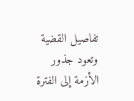تفاصيل القضية
وتعود جذور الأزمة إلى الفترة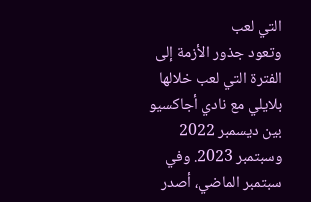التي لعب
وتعود جذور الأزمة إلى الفترة التي لعب خلالها بلايلي مع نادي أجاكسيو بين ديسمبر 2022 وسبتمبر 2023. وفي سبتمبر الماضي، أصدر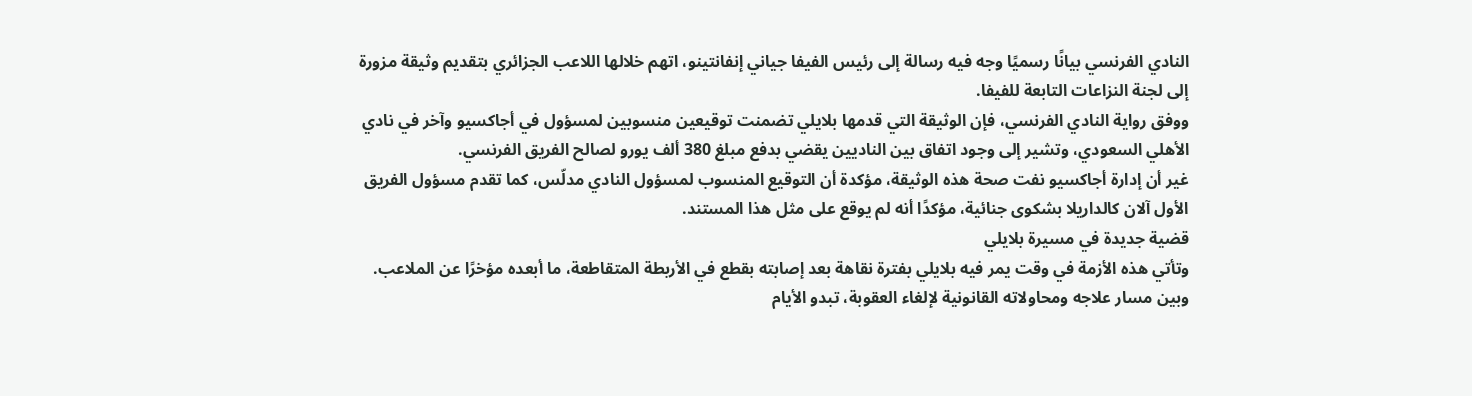النادي الفرنسي بيانًا رسميًا وجه فيه رسالة إلى رئيس الفيفا جياني إنفانتينو، اتهم خلالها اللاعب الجزائري بتقديم وثيقة مزورة إلى لجنة النزاعات التابعة للفيفا.
ووفق رواية النادي الفرنسي، فإن الوثيقة التي قدمها بلايلي تضمنت توقيعين منسوبين لمسؤول في أجاكسيو وآخر في نادي الأهلي السعودي، وتشير إلى وجود اتفاق بين الناديين يقضي بدفع مبلغ 380 ألف يورو لصالح الفريق الفرنسي.
غير أن إدارة أجاكسيو نفت صحة هذه الوثيقة، مؤكدة أن التوقيع المنسوب لمسؤول النادي مدلّس، كما تقدم مسؤول الفريق الأول آلان كالداريلا بشكوى جنائية، مؤكدًا أنه لم يوقع على مثل هذا المستند.
قضية جديدة في مسيرة بلايلي
وتأتي هذه الأزمة في وقت يمر فيه بلايلي بفترة نقاهة بعد إصابته بقطع في الأربطة المتقاطعة، ما أبعده مؤخرًا عن الملاعب. وبين مسار علاجه ومحاولاته القانونية لإلغاء العقوبة، تبدو الأيام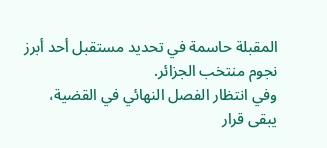المقبلة حاسمة في تحديد مستقبل أحد أبرز نجوم منتخب الجزائر.
وفي انتظار الفصل النهائي في القضية، يبقى قرار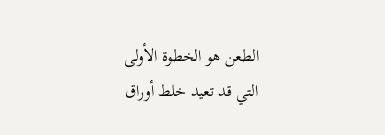الطعن هو الخطوة الأولى التي قد تعيد خلط أوراق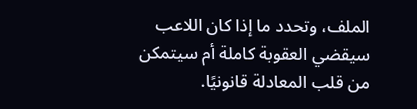الملف، وتحدد ما إذا كان اللاعب سيقضي العقوبة كاملة أم سيتمكن من قلب المعادلة قانونيًا.